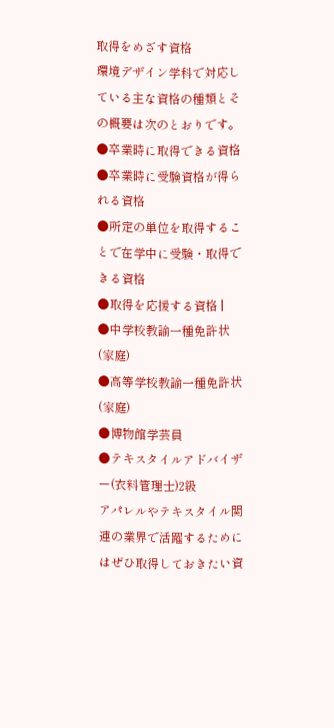取得をめざす資格
環境デザイン学科で対応している主な資格の種類とその概要は次のとおりです。
●卒業時に取得できる資格
●卒業時に受験資格が得られる資格
●所定の単位を取得することで在学中に受験・取得できる資格
●取得を応援する資格 |
●中学校教諭一種免許状(家庭)
●高等学校教諭一種免許状(家庭)
●博物館学芸員
●テキスタイルアドバイザー(衣料管理士)2級
アパレルやテキスタイル関連の業界で活躍するためにはぜひ取得しておきたい資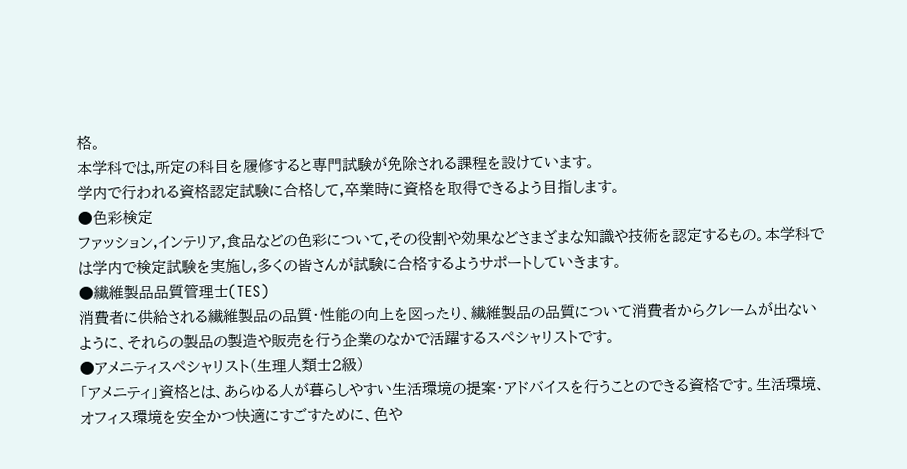格。
本学科では,所定の科目を履修すると専門試験が免除される課程を設けています。
学内で行われる資格認定試験に合格して,卒業時に資格を取得できるよう目指します。
●色彩検定
ファッション,インテリア,食品などの色彩について,その役割や効果などさまざまな知識や技術を認定するもの。本学科では学内で検定試験を実施し,多くの皆さんが試験に合格するようサポートしていきます。
●繊維製品品質管理士(TES)
消費者に供給される繊維製品の品質・性能の向上を図ったり、繊維製品の品質について消費者からクレームが出ないように、それらの製品の製造や販売を行う企業のなかで活躍するスペシャリストです。
●アメニティスペシャリスト(生理人類士2級)
「アメニティ」資格とは、あらゆる人が暮らしやすい生活環境の提案・アドバイスを行うことのできる資格です。生活環境、オフィス環境を安全かつ快適にすごすために、色や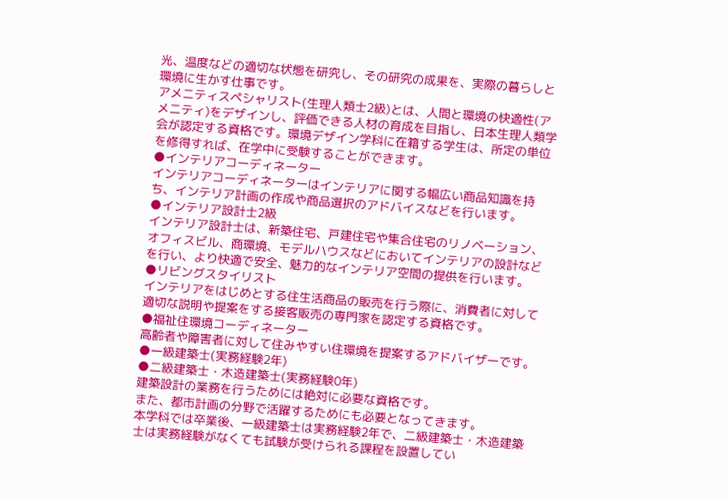光、温度などの適切な状態を研究し、その研究の成果を、実際の暮らしと環境に生かす仕事です。
アメニティスペシャリスト(生理人類士2級)とは、人間と環境の快適性(アメニティ)をデザインし、評価できる人材の育成を目指し、日本生理人類学会が認定する資格です。環境デザイン学科に在籍する学生は、所定の単位を修得すれば、在学中に受験することができます。
●インテリアコーディネーター
インテリアコーディネーターはインテリアに関する幅広い商品知識を持ち、インテリア計画の作成や商品選択のアドバイスなどを行います。
●インテリア設計士2級
インテリア設計士は、新築住宅、戸建住宅や集合住宅のリノベーション、オフィスビル、商環境、モデルハウスなどにおいてインテリアの設計などを行い、より快適で安全、魅力的なインテリア空間の提供を行います。
●リビングスタイリスト
インテリアをはじめとする住生活商品の販売を行う際に、消費者に対して適切な説明や提案をする接客販売の専門家を認定する資格です。
●福祉住環境コーディネーター
高齢者や障害者に対して住みやすい住環境を提案するアドバイザーです。
●一級建築士(実務経験2年)
●二級建築士・木造建築士(実務経験0年)
建築設計の業務を行うためには絶対に必要な資格です。
また、都市計画の分野で活躍するためにも必要となってきます。
本学科では卒業後、一級建築士は実務経験2年で、二級建築士・木造建築士は実務経験がなくても試験が受けられる課程を設置してい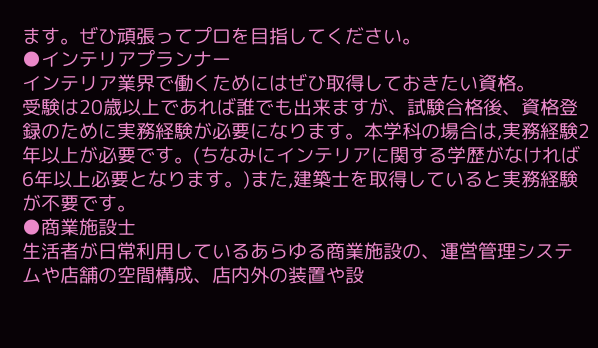ます。ぜひ頑張ってプロを目指してください。
●インテリアプランナー
インテリア業界で働くためにはぜひ取得しておきたい資格。
受験は20歳以上であれば誰でも出来ますが、試験合格後、資格登録のために実務経験が必要になります。本学科の場合は,実務経験2年以上が必要です。(ちなみにインテリアに関する学歴がなければ6年以上必要となります。)また,建築士を取得していると実務経験が不要です。
●商業施設士
生活者が日常利用しているあらゆる商業施設の、運営管理システムや店舗の空間構成、店内外の装置や設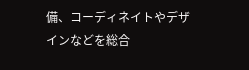備、コーディネイトやデザインなどを総合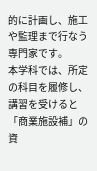的に計画し、施工や監理まで行なう専門家です。
本学科では、所定の科目を履修し、講習を受けると「商業施設補」の資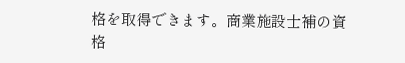格を取得できます。商業施設士補の資格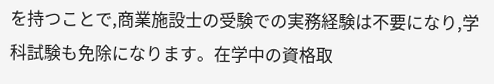を持つことで,商業施設士の受験での実務経験は不要になり,学科試験も免除になります。在学中の資格取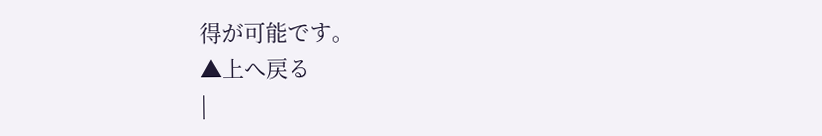得が可能です。
▲上へ戻る
|